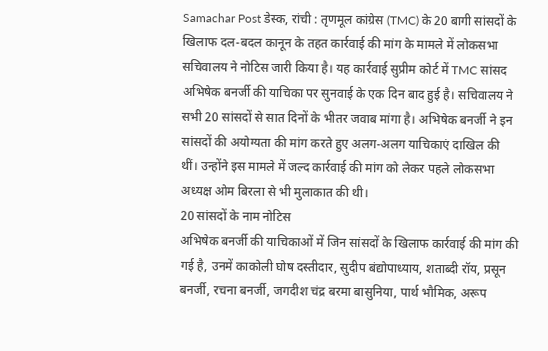Samachar Post डेस्क, रांची : तृणमूल कांग्रेस (TMC) के 20 बागी सांसदों के खिलाफ दल-बदल कानून के तहत कार्रवाई की मांग के मामले में लोकसभा सचिवालय ने नोटिस जारी किया है। यह कार्रवाई सुप्रीम कोर्ट में TMC सांसद अभिषेक बनर्जी की याचिका पर सुनवाई के एक दिन बाद हुई है। सचिवालय ने सभी 20 सांसदों से सात दिनों के भीतर जवाब मांगा है। अभिषेक बनर्जी ने इन सांसदों की अयोग्यता की मांग करते हुए अलग-अलग याचिकाएं दाखिल की थीं। उन्होंने इस मामले में जल्द कार्रवाई की मांग को लेकर पहले लोकसभा अध्यक्ष ओम बिरला से भी मुलाकात की थी।
20 सांसदों के नाम नोटिस
अभिषेक बनर्जी की याचिकाओं में जिन सांसदों के खिलाफ कार्रवाई की मांग की गई है, उनमें काकोली घोष दस्तीदार, सुदीप बंद्योपाध्याय, शताब्दी रॉय, प्रसून बनर्जी, रचना बनर्जी, जगदीश चंद्र बरमा बासुनिया, पार्थ भौमिक, अरूप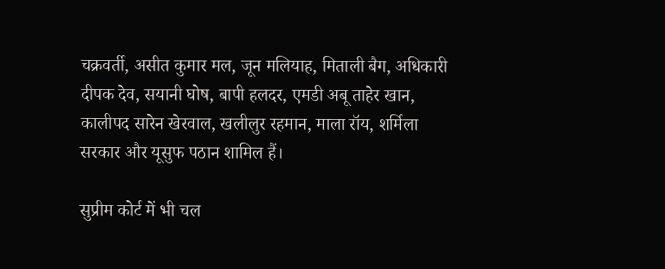चक्रवर्ती, असीत कुमार मल, जून मलियाह, मिताली बैग, अधिकारी दीपक देव, सयानी घोष, बापी हलदर, एमडी अबू ताहेर खान, कालीपद सारेन खेरवाल, खलीलुर रहमान, माला रॉय, शर्मिला सरकार और यूसुफ पठान शामिल हैं।

सुप्रीम कोर्ट में भी चल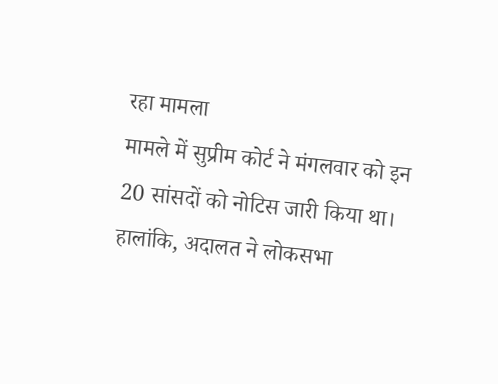रहा मामला
मामले में सुप्रीम कोर्ट ने मंगलवार को इन 20 सांसदों को नोटिस जारी किया था। हालांकि, अदालत ने लोकसभा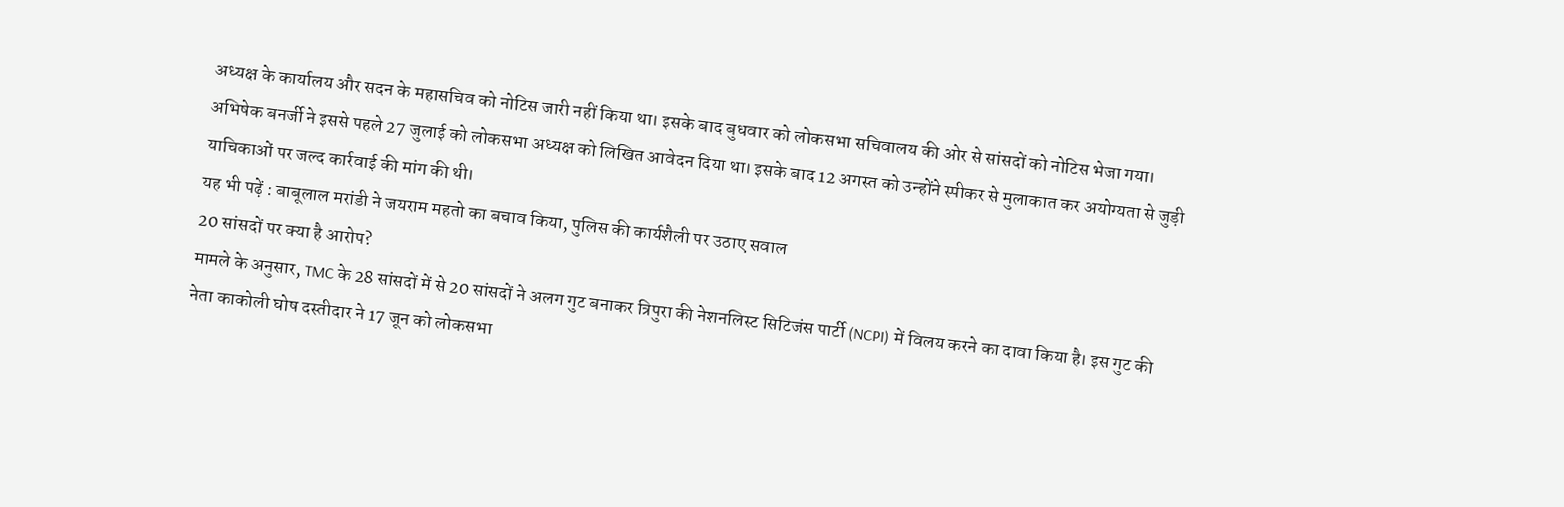अध्यक्ष के कार्यालय और सदन के महासचिव को नोटिस जारी नहीं किया था। इसके बाद बुधवार को लोकसभा सचिवालय की ओर से सांसदों को नोटिस भेजा गया। अभिषेक बनर्जी ने इससे पहले 27 जुलाई को लोकसभा अध्यक्ष को लिखित आवेदन दिया था। इसके बाद 12 अगस्त को उन्होंने स्पीकर से मुलाकात कर अयोग्यता से जुड़ी याचिकाओं पर जल्द कार्रवाई की मांग की थी।
यह भी पढ़ें : बाबूलाल मरांडी ने जयराम महतो का बचाव किया, पुलिस की कार्यशैली पर उठाए सवाल
20 सांसदों पर क्या है आरोप?
मामले के अनुसार, TMC के 28 सांसदों में से 20 सांसदों ने अलग गुट बनाकर त्रिपुरा की नेशनलिस्ट सिटिजंस पार्टी (NCPI) में विलय करने का दावा किया है। इस गुट की नेता काकोली घोष दस्तीदार ने 17 जून को लोकसभा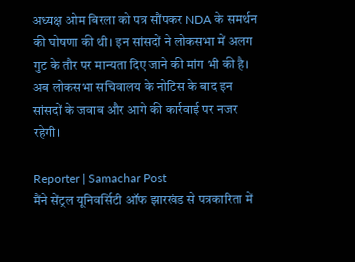अध्यक्ष ओम बिरला को पत्र सौंपकर NDA के समर्थन की घोषणा की थी। इन सांसदों ने लोकसभा में अलग गुट के तौर पर मान्यता दिए जाने की मांग भी की है। अब लोकसभा सचिवालय के नोटिस के बाद इन सांसदों के जवाब और आगे की कार्रवाई पर नजर रहेगी।

Reporter | Samachar Post
मैंने सेंट्रल यूनिवर्सिटी ऑफ झारखंड से पत्रकारिता में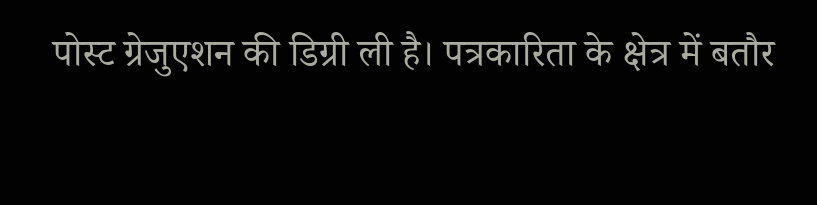पोस्ट ग्रेजुएशन की डिग्री ली है। पत्रकारिता के क्षेत्र में बतौर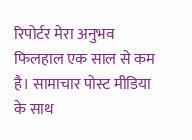रिपोर्टर मेरा अनुभव फिलहाल एक साल से कम है। सामाचार पोस्ट मीडिया के साथ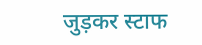जुड़कर स्टाफ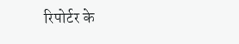रिपोर्टर के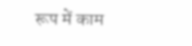रूप में काम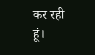कर रही हूं।